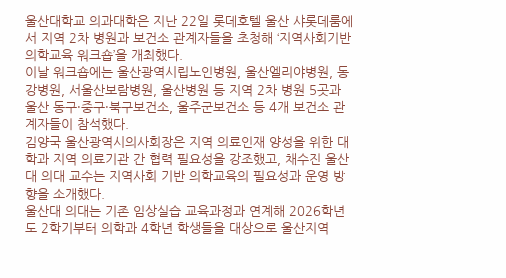울산대학교 의과대학은 지난 22일 롯데호텔 울산 샤롯데룸에서 지역 2차 병원과 보건소 관계자들을 초청해 ‘지역사회기반 의학교육 워크숍’을 개최했다.
이날 워크숍에는 울산광역시립노인병원, 울산엘리야병원, 동강병원, 서울산보람병원, 울산병원 등 지역 2차 병원 5곳과 울산 동구·중구·북구보건소, 울주군보건소 등 4개 보건소 관계자들이 참석했다.
김양국 울산광역시의사회장은 지역 의료인재 양성을 위한 대학과 지역 의료기관 간 협력 필요성을 강조했고, 채수진 울산대 의대 교수는 지역사회 기반 의학교육의 필요성과 운영 방향을 소개했다.
울산대 의대는 기존 임상실습 교육과정과 연계해 2026학년도 2학기부터 의학과 4학년 학생들을 대상으로 울산지역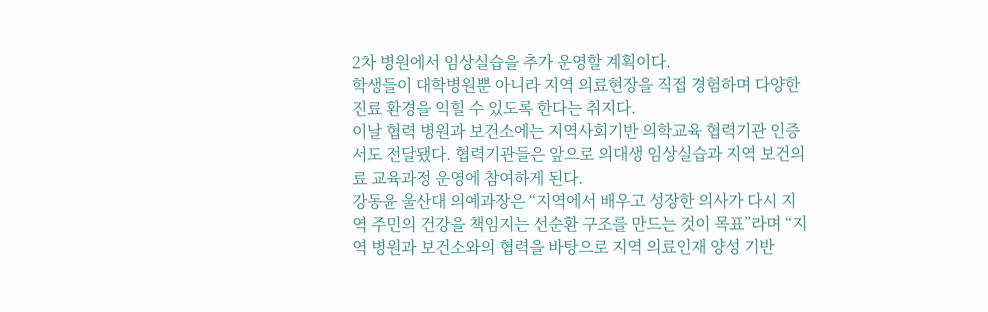2차 병원에서 임상실습을 추가 운영할 계획이다.
학생들이 대학병원뿐 아니라 지역 의료현장을 직접 경험하며 다양한 진료 환경을 익힐 수 있도록 한다는 취지다.
이날 협력 병원과 보건소에는 지역사회기반 의학교육 협력기관 인증서도 전달됐다. 협력기관들은 앞으로 의대생 임상실습과 지역 보건의료 교육과정 운영에 참여하게 된다.
강동윤 울산대 의예과장은 “지역에서 배우고 성장한 의사가 다시 지역 주민의 건강을 책임지는 선순환 구조를 만드는 것이 목표”라며 “지역 병원과 보건소와의 협력을 바탕으로 지역 의료인재 양성 기반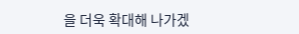을 더욱 확대해 나가겠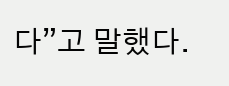다”고 말했다.